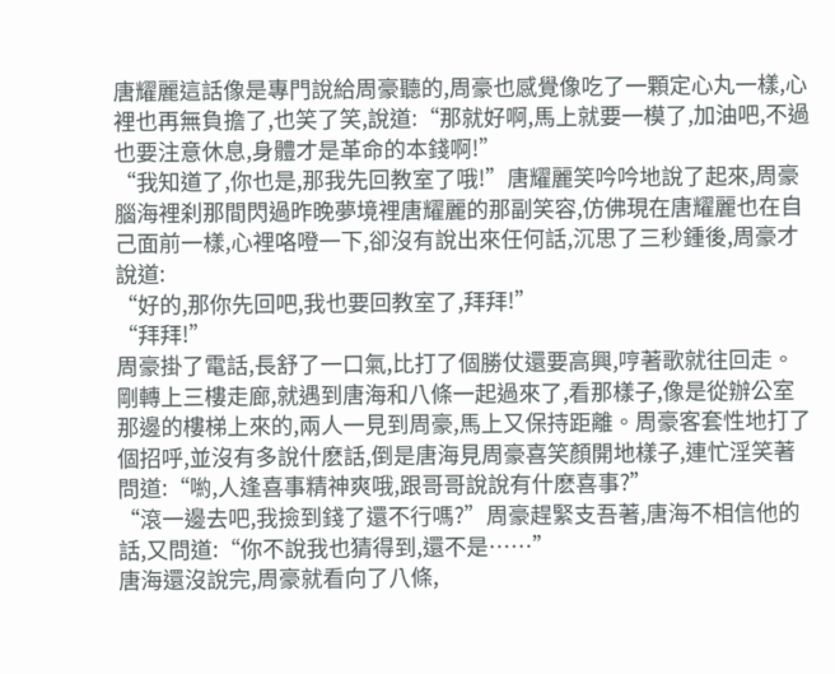唐耀麗這話像是專門說給周豪聽的,周豪也感覺像吃了一顆定心丸一樣,心裡也再無負擔了,也笑了笑,說道:“那就好啊,馬上就要一模了,加油吧,不過也要注意休息,身體才是革命的本錢啊!”
“我知道了,你也是,那我先回教室了哦!”唐耀麗笑吟吟地說了起來,周豪腦海裡刹那間閃過昨晚夢境裡唐耀麗的那副笑容,仿佛現在唐耀麗也在自己面前一樣,心裡咯噔一下,卻沒有說出來任何話,沉思了三秒鍾後,周豪才說道:
“好的,那你先回吧,我也要回教室了,拜拜!”
“拜拜!”
周豪掛了電話,長舒了一口氣,比打了個勝仗還要高興,哼著歌就往回走。剛轉上三樓走廊,就遇到唐海和八條一起過來了,看那樣子,像是從辦公室那邊的樓梯上來的,兩人一見到周豪,馬上又保持距離。周豪客套性地打了個招呼,並沒有多說什麽話,倒是唐海見周豪喜笑顏開地樣子,連忙淫笑著問道:“喲,人逢喜事精神爽哦,跟哥哥說說有什麽喜事?”
“滾一邊去吧,我撿到錢了還不行嗎?”周豪趕緊支吾著,唐海不相信他的話,又問道:“你不說我也猜得到,還不是……”
唐海還沒說完,周豪就看向了八條,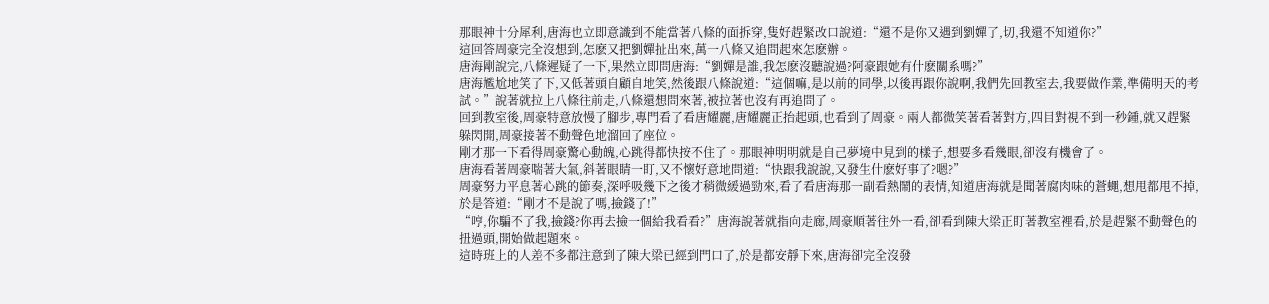那眼神十分犀利,唐海也立即意識到不能當著八條的面拆穿,隻好趕緊改口說道:“還不是你又遇到劉嬋了,切,我還不知道你?”
這回答周豪完全沒想到,怎麽又把劉嬋扯出來,萬一八條又追問起來怎麽辦。
唐海剛說完,八條遲疑了一下,果然立即問唐海:“劉嬋是誰,我怎麽沒聽說過?阿豪跟她有什麽關系嗎?”
唐海尷尬地笑了下,又低著頭自顧自地笑,然後跟八條說道:“這個嘛,是以前的同學,以後再跟你說啊,我們先回教室去,我要做作業,準備明天的考試。”說著就拉上八條往前走,八條還想問來著,被拉著也沒有再追問了。
回到教室後,周豪特意放慢了腳步,專門看了看唐耀麗,唐耀麗正抬起頭,也看到了周豪。兩人都微笑著看著對方,四目對視不到一秒鍾,就又趕緊躲閃開,周豪接著不動聲色地溜回了座位。
剛才那一下看得周豪驚心動魄,心跳得都快按不住了。那眼神明明就是自己夢境中見到的樣子,想要多看幾眼,卻沒有機會了。
唐海看著周豪喘著大氣,斜著眼睛一盯,又不懷好意地問道:“快跟我說說,又發生什麽好事了?嗯?”
周豪努力平息著心跳的節奏,深呼吸幾下之後才稍微緩過勁來,看了看唐海那一副看熱鬧的表情,知道唐海就是聞著腐肉味的蒼蠅,想甩都甩不掉,於是答道:“剛才不是說了嗎,撿錢了!”
“哼,你騙不了我,撿錢?你再去撿一個給我看看?”唐海說著就指向走廊,周豪順著往外一看,卻看到陳大梁正盯著教室裡看,於是趕緊不動聲色的扭過頭,開始做起題來。
這時班上的人差不多都注意到了陳大梁已經到門口了,於是都安靜下來,唐海卻完全沒發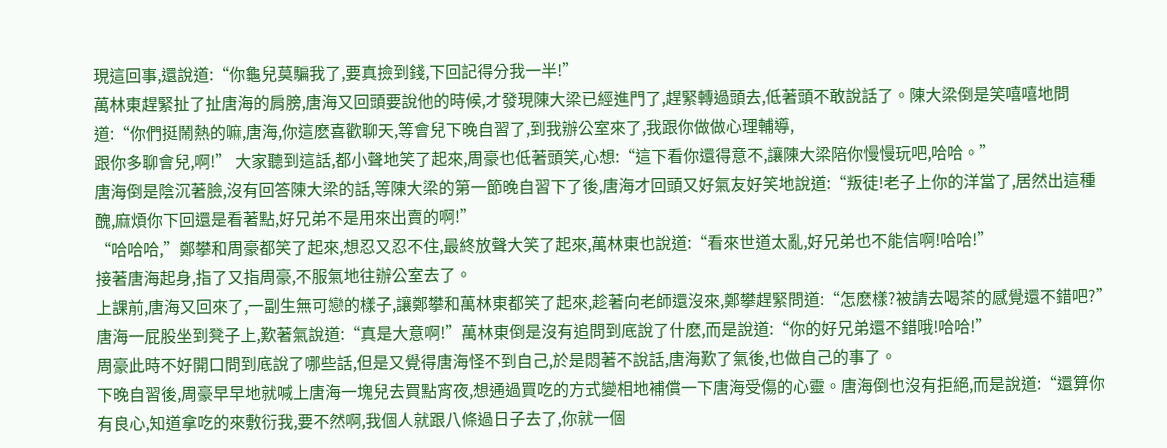現這回事,還說道:“你龜兒莫騙我了,要真撿到錢,下回記得分我一半!”
萬林東趕緊扯了扯唐海的肩膀,唐海又回頭要說他的時候,才發現陳大梁已經進門了,趕緊轉過頭去,低著頭不敢說話了。陳大梁倒是笑嘻嘻地問道:“你們挺鬧熱的嘛,唐海,你這麽喜歡聊天,等會兒下晚自習了,到我辦公室來了,我跟你做做心理輔導,
跟你多聊會兒,啊!” 大家聽到這話,都小聲地笑了起來,周豪也低著頭笑,心想:“這下看你還得意不,讓陳大梁陪你慢慢玩吧,哈哈。”
唐海倒是陰沉著臉,沒有回答陳大梁的話,等陳大梁的第一節晚自習下了後,唐海才回頭又好氣友好笑地說道:“叛徒!老子上你的洋當了,居然出這種醜,麻煩你下回還是看著點,好兄弟不是用來出賣的啊!”
“哈哈哈,”鄭攀和周豪都笑了起來,想忍又忍不住,最終放聲大笑了起來,萬林東也說道:“看來世道太亂,好兄弟也不能信啊!哈哈!”
接著唐海起身,指了又指周豪,不服氣地往辦公室去了。
上課前,唐海又回來了,一副生無可戀的樣子,讓鄭攀和萬林東都笑了起來,趁著向老師還沒來,鄭攀趕緊問道:“怎麽樣?被請去喝茶的感覺還不錯吧?”
唐海一屁股坐到凳子上,歎著氣說道:“真是大意啊!”萬林東倒是沒有追問到底說了什麽,而是說道:“你的好兄弟還不錯哦!哈哈!”
周豪此時不好開口問到底說了哪些話,但是又覺得唐海怪不到自己,於是悶著不說話,唐海歎了氣後,也做自己的事了。
下晚自習後,周豪早早地就喊上唐海一塊兒去買點宵夜,想通過買吃的方式變相地補償一下唐海受傷的心靈。唐海倒也沒有拒絕,而是說道:“還算你有良心,知道拿吃的來敷衍我,要不然啊,我個人就跟八條過日子去了,你就一個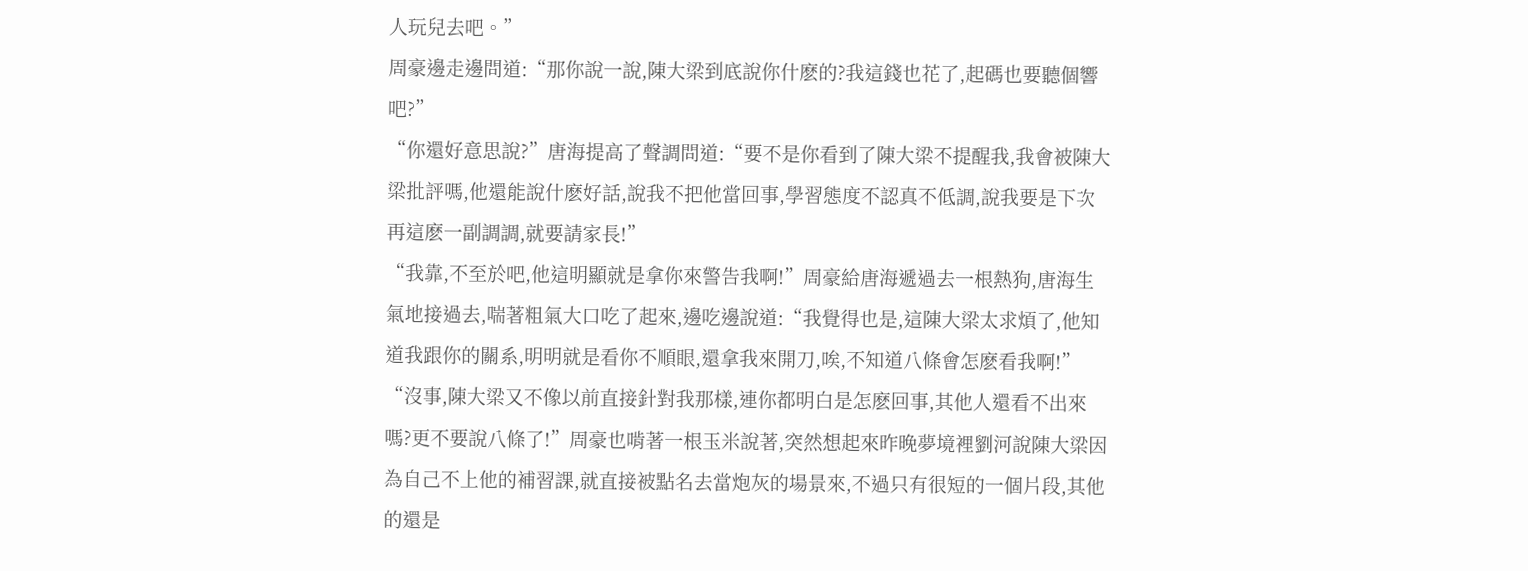人玩兒去吧。”
周豪邊走邊問道:“那你說一說,陳大梁到底說你什麽的?我這錢也花了,起碼也要聽個響吧?”
“你還好意思說?”唐海提高了聲調問道:“要不是你看到了陳大梁不提醒我,我會被陳大梁批評嗎,他還能說什麽好話,說我不把他當回事,學習態度不認真不低調,說我要是下次再這麽一副調調,就要請家長!”
“我靠,不至於吧,他這明顯就是拿你來警告我啊!”周豪給唐海遞過去一根熱狗,唐海生氣地接過去,喘著粗氣大口吃了起來,邊吃邊說道:“我覺得也是,這陳大梁太求煩了,他知道我跟你的關系,明明就是看你不順眼,還拿我來開刀,唉,不知道八條會怎麽看我啊!”
“沒事,陳大梁又不像以前直接針對我那樣,連你都明白是怎麽回事,其他人還看不出來嗎?更不要說八條了!”周豪也啃著一根玉米說著,突然想起來昨晚夢境裡劉河說陳大梁因為自己不上他的補習課,就直接被點名去當炮灰的場景來,不過只有很短的一個片段,其他的還是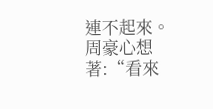連不起來。
周豪心想著:“看來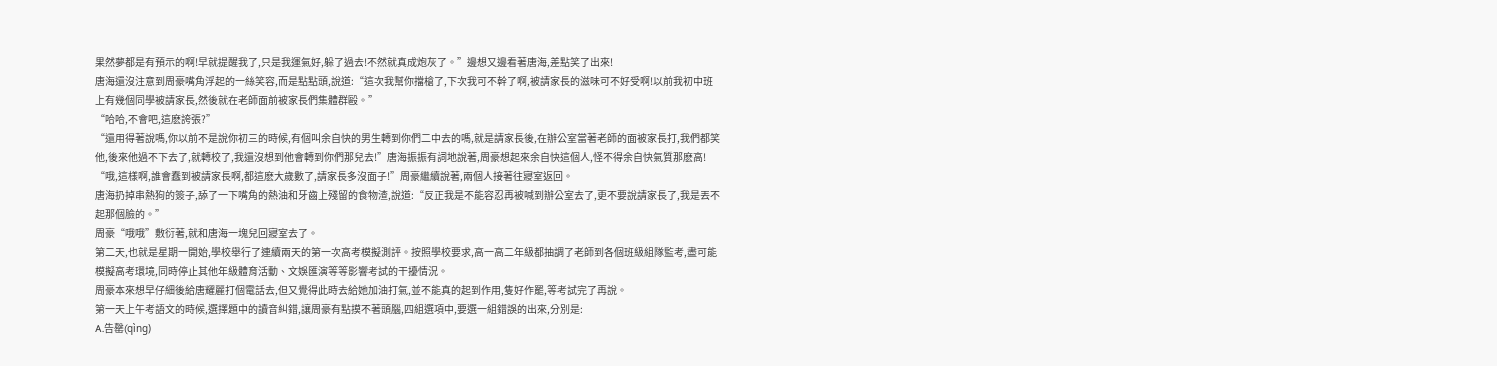果然夢都是有預示的啊!早就提醒我了,只是我運氣好,躲了過去!不然就真成炮灰了。”邊想又邊看著唐海,差點笑了出來!
唐海還沒注意到周豪嘴角浮起的一絲笑容,而是點點頭,說道:“這次我幫你擋槍了,下次我可不幹了啊,被請家長的滋味可不好受啊!以前我初中班上有幾個同學被請家長,然後就在老師面前被家長們集體群毆。”
“哈哈,不會吧,這麽誇張?”
“還用得著說嗎,你以前不是說你初三的時候,有個叫余自快的男生轉到你們二中去的嗎,就是請家長後,在辦公室當著老師的面被家長打,我們都笑他,後來他過不下去了,就轉校了,我還沒想到他會轉到你們那兒去!”唐海振振有詞地說著,周豪想起來余自快這個人,怪不得余自快氣質那麽高!
“哦,這樣啊,誰會蠢到被請家長啊,都這麽大歲數了,請家長多沒面子!”周豪繼續說著,兩個人接著往寢室返回。
唐海扔掉串熱狗的簽子,舔了一下嘴角的熱油和牙齒上殘留的食物渣,說道:“反正我是不能容忍再被喊到辦公室去了,更不要說請家長了,我是丟不起那個臉的。”
周豪“哦哦”敷衍著,就和唐海一塊兒回寢室去了。
第二天,也就是星期一開始,學校舉行了連續兩天的第一次高考模擬測評。按照學校要求,高一高二年級都抽調了老師到各個班級組隊監考,盡可能模擬高考環境,同時停止其他年級體育活動、文娛匯演等等影響考試的干擾情況。
周豪本來想早仔細後給唐耀麗打個電話去,但又覺得此時去給她加油打氣,並不能真的起到作用,隻好作罷,等考試完了再說。
第一天上午考語文的時候,選擇題中的讀音糾錯,讓周豪有點摸不著頭腦,四組選項中,要選一組錯誤的出來,分別是:
A.告罄(qìng)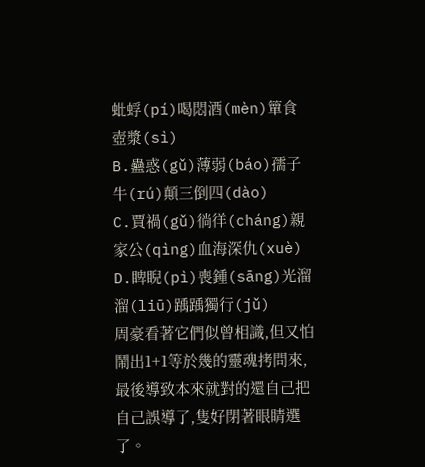蚍蜉(pí)喝悶酒(mèn)簞食壺漿(sì)
B.蠱惑(gǔ)薄弱(báo)孺子牛(rú)顛三倒四(dào)
C.賈禍(gǔ)徜徉(cháng)親家公(qìng)血海深仇(xuè)
D.睥睨(pì)喪鍾(sāng)光溜溜(liū)踽踽獨行(jǔ)
周豪看著它們似曾相識,但又怕鬧出1+1等於幾的靈魂拷問來,最後導致本來就對的還自己把自己誤導了,隻好閉著眼睛選了。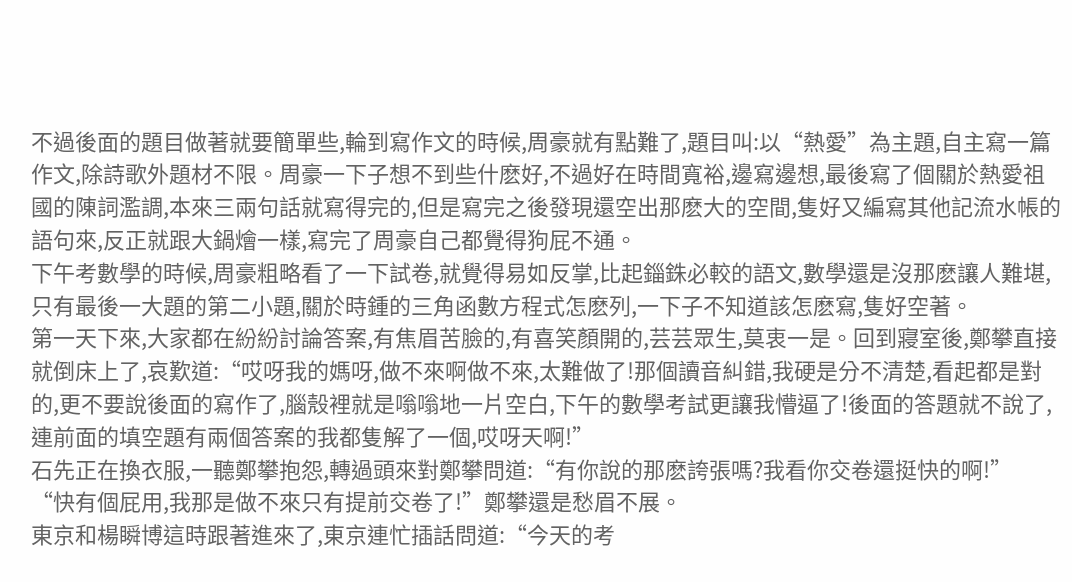不過後面的題目做著就要簡單些,輪到寫作文的時候,周豪就有點難了,題目叫:以“熱愛”為主題,自主寫一篇作文,除詩歌外題材不限。周豪一下子想不到些什麽好,不過好在時間寬裕,邊寫邊想,最後寫了個關於熱愛祖國的陳詞濫調,本來三兩句話就寫得完的,但是寫完之後發現還空出那麽大的空間,隻好又編寫其他記流水帳的語句來,反正就跟大鍋燴一樣,寫完了周豪自己都覺得狗屁不通。
下午考數學的時候,周豪粗略看了一下試卷,就覺得易如反掌,比起錙銖必較的語文,數學還是沒那麽讓人難堪,只有最後一大題的第二小題,關於時鍾的三角函數方程式怎麽列,一下子不知道該怎麽寫,隻好空著。
第一天下來,大家都在紛紛討論答案,有焦眉苦臉的,有喜笑顏開的,芸芸眾生,莫衷一是。回到寢室後,鄭攀直接就倒床上了,哀歎道:“哎呀我的媽呀,做不來啊做不來,太難做了!那個讀音糾錯,我硬是分不清楚,看起都是對的,更不要說後面的寫作了,腦殼裡就是嗡嗡地一片空白,下午的數學考試更讓我懵逼了!後面的答題就不說了,連前面的填空題有兩個答案的我都隻解了一個,哎呀天啊!”
石先正在換衣服,一聽鄭攀抱怨,轉過頭來對鄭攀問道:“有你說的那麽誇張嗎?我看你交卷還挺快的啊!”
“快有個屁用,我那是做不來只有提前交卷了!”鄭攀還是愁眉不展。
東京和楊瞬博這時跟著進來了,東京連忙插話問道:“今天的考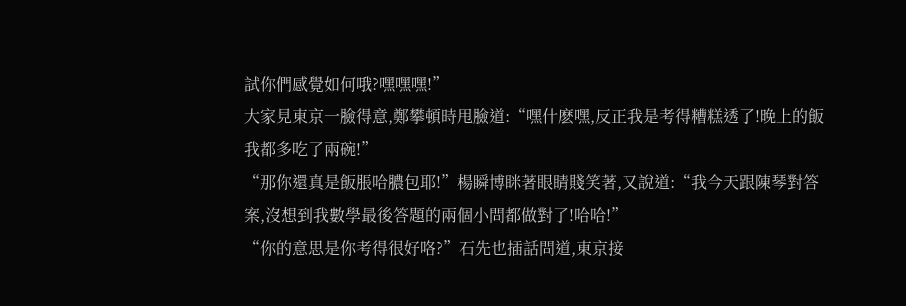試你們感覺如何哦?嘿嘿嘿!”
大家見東京一臉得意,鄭攀頓時甩臉道:“嘿什麽嘿,反正我是考得糟糕透了!晚上的飯我都多吃了兩碗!”
“那你還真是飯脹哈膿包耶!”楊瞬博眯著眼睛賤笑著,又說道:“我今天跟陳琴對答案,沒想到我數學最後答題的兩個小問都做對了!哈哈!”
“你的意思是你考得很好咯?”石先也插話問道,東京接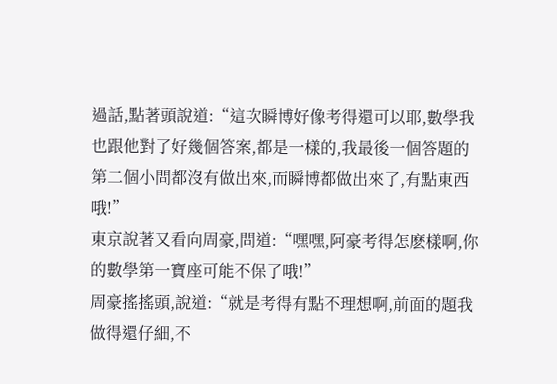過話,點著頭說道:“這次瞬博好像考得還可以耶,數學我也跟他對了好幾個答案,都是一樣的,我最後一個答題的第二個小問都沒有做出來,而瞬博都做出來了,有點東西哦!”
東京說著又看向周豪,問道:“嘿嘿,阿豪考得怎麽樣啊,你的數學第一寶座可能不保了哦!”
周豪搖搖頭,說道:“就是考得有點不理想啊,前面的題我做得還仔細,不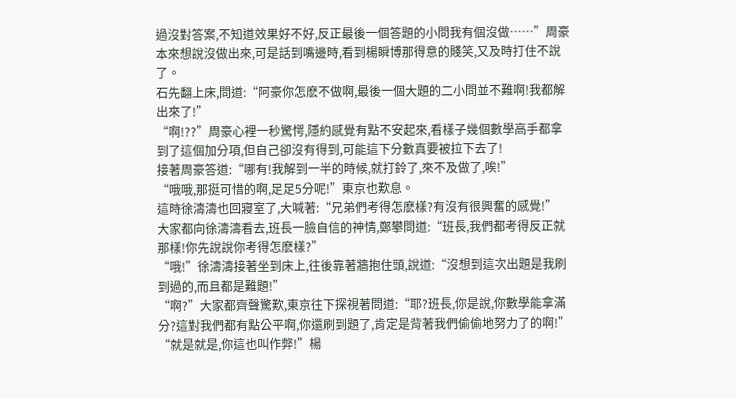過沒對答案,不知道效果好不好,反正最後一個答題的小問我有個沒做……”周豪本來想說沒做出來,可是話到嘴邊時,看到楊瞬博那得意的賤笑,又及時打住不說了。
石先翻上床,問道:“阿豪你怎麽不做啊,最後一個大題的二小問並不難啊!我都解出來了!”
“啊!??”周豪心裡一秒驚愕,隱約感覺有點不安起來,看樣子幾個數學高手都拿到了這個加分項,但自己卻沒有得到,可能這下分數真要被拉下去了!
接著周豪答道:“哪有!我解到一半的時候,就打鈴了,來不及做了,唉!”
“哦哦,那挺可惜的啊,足足5分呢!”東京也歎息。
這時徐濤濤也回寢室了,大喊著:“兄弟們考得怎麽樣?有沒有很興奮的感覺!”
大家都向徐濤濤看去,班長一臉自信的神情,鄭攀問道:“班長,我們都考得反正就那樣!你先說說你考得怎麽樣?”
“哦!”徐濤濤接著坐到床上,往後靠著牆抱住頭,說道:“沒想到這次出題是我刷到過的,而且都是難題!”
“啊?”大家都齊聲驚歎,東京往下探視著問道:“耶?班長,你是說,你數學能拿滿分?這對我們都有點公平啊,你還刷到題了,肯定是背著我們偷偷地努力了的啊!”
“就是就是,你這也叫作弊!”楊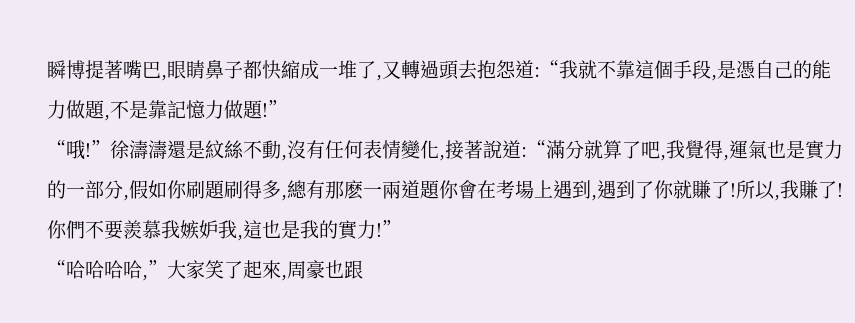瞬博提著嘴巴,眼睛鼻子都快縮成一堆了,又轉過頭去抱怨道:“我就不靠這個手段,是憑自己的能力做題,不是靠記憶力做題!”
“哦!”徐濤濤還是紋絲不動,沒有任何表情變化,接著說道:“滿分就算了吧,我覺得,運氣也是實力的一部分,假如你刷題刷得多,總有那麽一兩道題你會在考場上遇到,遇到了你就賺了!所以,我賺了!你們不要羨慕我嫉妒我,這也是我的實力!”
“哈哈哈哈,”大家笑了起來,周豪也跟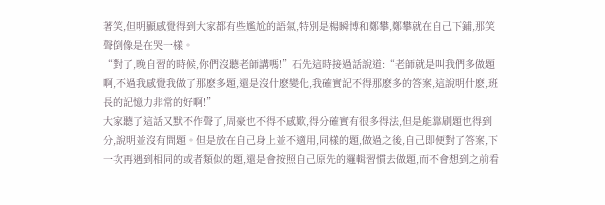著笑,但明顯感覺得到大家都有些尷尬的語氣,特別是楊瞬博和鄭攀,鄭攀就在自己下鋪,那笑聲倒像是在哭一樣。
“對了,晚自習的時候,你們沒聽老師講嗎!”石先這時接過話說道:“老師就是叫我們多做題啊,不過我感覺我做了那麽多題,還是沒什麽變化,我確實記不得那麽多的答案,這說明什麽,班長的記憶力非常的好啊!”
大家聽了這話又默不作聲了,周豪也不得不感歎,得分確實有很多得法,但是能靠刷題也得到分,說明並沒有問題。但是放在自己身上並不適用,同樣的題,做過之後,自己即便對了答案,下一次再遇到相同的或者類似的題,還是會按照自己原先的邏輯習慣去做題,而不會想到之前看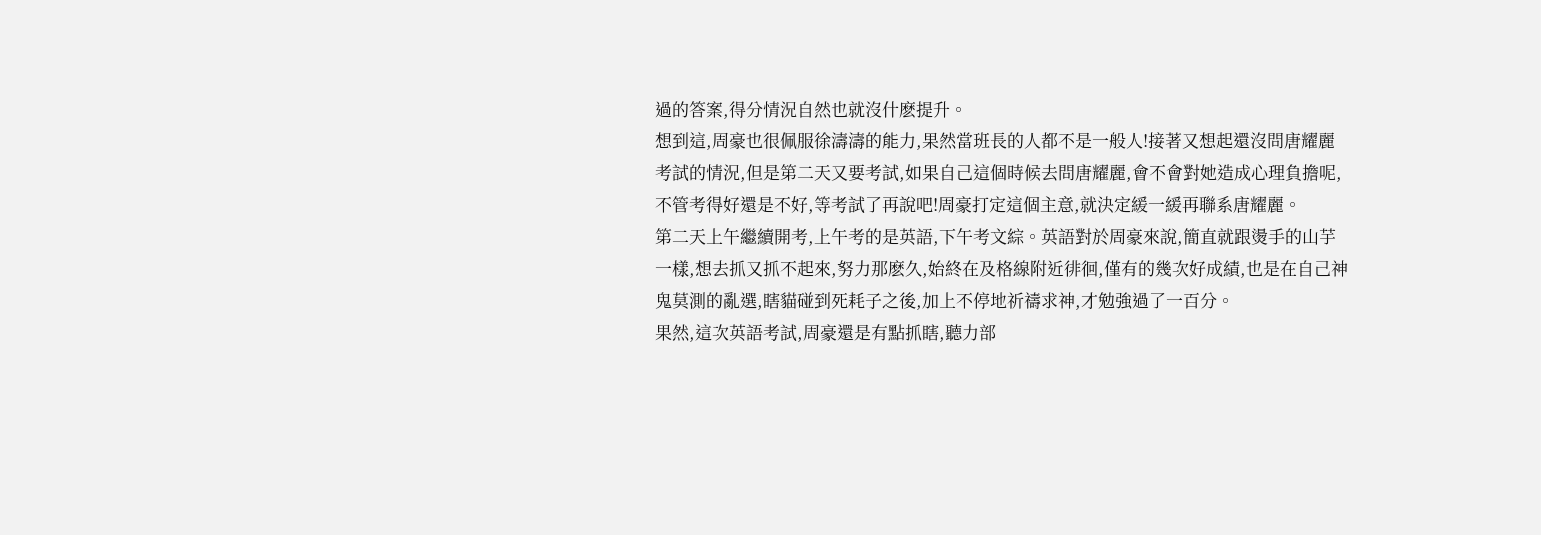過的答案,得分情況自然也就沒什麽提升。
想到這,周豪也很佩服徐濤濤的能力,果然當班長的人都不是一般人!接著又想起還沒問唐耀麗考試的情況,但是第二天又要考試,如果自己這個時候去問唐耀麗,會不會對她造成心理負擔呢,不管考得好還是不好,等考試了再說吧!周豪打定這個主意,就決定緩一緩再聯系唐耀麗。
第二天上午繼續開考,上午考的是英語,下午考文綜。英語對於周豪來說,簡直就跟燙手的山芋一樣,想去抓又抓不起來,努力那麽久,始終在及格線附近徘徊,僅有的幾次好成績,也是在自己神鬼莫測的亂選,瞎貓碰到死耗子之後,加上不停地祈禱求神,才勉強過了一百分。
果然,這次英語考試,周豪還是有點抓瞎,聽力部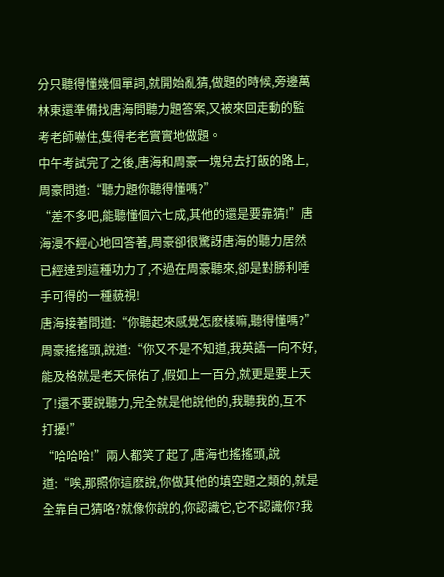分只聽得懂幾個單詞,就開始亂猜,做題的時候,旁邊萬林東還準備找唐海問聽力題答案,又被來回走動的監考老師嚇住,隻得老老實實地做題。
中午考試完了之後,唐海和周豪一塊兒去打飯的路上,周豪問道:“聽力題你聽得懂嗎?”
“差不多吧,能聽懂個六七成,其他的還是要靠猜!”唐海漫不經心地回答著,周豪卻很驚訝唐海的聽力居然已經達到這種功力了,不過在周豪聽來,卻是對勝利唾手可得的一種藐視!
唐海接著問道:“你聽起來感覺怎麽樣嘛,聽得懂嗎?”
周豪搖搖頭,說道:“你又不是不知道,我英語一向不好,能及格就是老天保佑了,假如上一百分,就更是要上天了!還不要說聽力,完全就是他說他的,我聽我的,互不打擾!”
“哈哈哈!”兩人都笑了起了,唐海也搖搖頭,說道:“唉,那照你這麽說,你做其他的填空題之類的,就是全靠自己猜咯?就像你說的,你認識它,它不認識你?我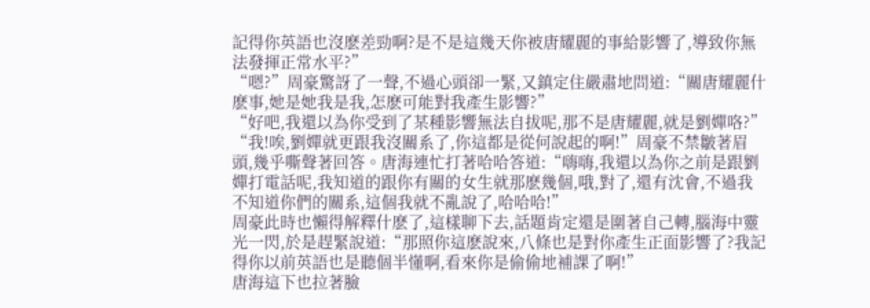記得你英語也沒麽差勁啊?是不是這幾天你被唐耀麗的事給影響了,導致你無法發揮正常水平?”
“嗯?”周豪驚訝了一聲,不過心頭卻一緊,又鎮定住嚴肅地問道:“關唐耀麗什麽事,她是她我是我,怎麽可能對我產生影響?”
“好吧,我還以為你受到了某種影響無法自拔呢,那不是唐耀麗,就是劉嬋咯?”
“我!唉,劉嬋就更跟我沒關系了,你這都是從何說起的啊!”周豪不禁皺著眉頭,幾乎嘶聲著回答。唐海連忙打著哈哈答道:“嗨嗨,我還以為你之前是跟劉嬋打電話呢,我知道的跟你有關的女生就那麽幾個,哦,對了,還有沈會,不過我不知道你們的關系,這個我就不亂說了,哈哈哈!”
周豪此時也懶得解釋什麽了,這樣聊下去,話題肯定還是圍著自己轉,腦海中靈光一閃,於是趕緊說道:“那照你這麽說來,八條也是對你產生正面影響了?我記得你以前英語也是聽個半懂啊,看來你是偷偷地補課了啊!”
唐海這下也拉著臉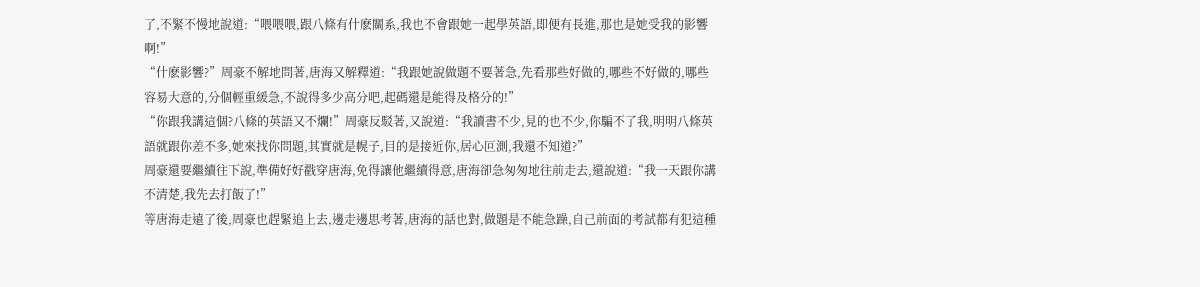了,不緊不慢地說道:“喂喂喂,跟八條有什麽關系,我也不會跟她一起學英語,即便有長進,那也是她受我的影響啊!”
“什麽影響?”周豪不解地問著,唐海又解釋道:“我跟她說做題不要著急,先看那些好做的,哪些不好做的,哪些容易大意的,分個輕重緩急,不說得多少高分吧,起碼還是能得及格分的!”
“你跟我講這個?八條的英語又不爛!”周豪反駁著,又說道:“我讀書不少,見的也不少,你騙不了我,明明八條英語就跟你差不多,她來找你問題,其實就是幌子,目的是接近你,居心叵測,我還不知道?”
周豪還要繼續往下說,準備好好戳穿唐海,免得讓他繼續得意,唐海卻急匆匆地往前走去,還說道:“我一天跟你講不清楚,我先去打飯了!”
等唐海走遠了後,周豪也趕緊追上去,邊走邊思考著,唐海的話也對,做題是不能急躁,自己前面的考試都有犯這種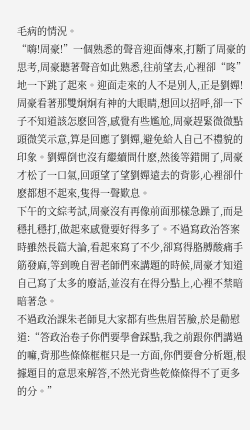毛病的情況。
“嗨!周豪!”一個熟悉的聲音迎面傳來,打斷了周豪的思考,周豪聽著聲音如此熟悉,往前望去,心裡卻“咚”地一下跳了起來。迎面走來的人不是別人,正是劉嬋!
周豪看著那雙炯炯有神的大眼睛,想回以招呼,卻一下子不知道該怎麽回答,感覺有些尷尬,周豪趕緊微微點頭微笑示意,算是回應了劉嬋,避免給人自己不禮貌的印象。劉嬋倒也沒有繼續問什麽,然後等錯開了,周豪才松了一口氣,回頭望了望劉嬋遠去的背影,心裡卻什麽都想不起來,隻得一聲歎息。
下午的文綜考試,周豪沒有再像前面那樣急躁了,而是穩扎穩打,做起來感覺要好得多了。不過寫政治答案時雖然長篇大論,看起來寫了不少,卻寫得胳膊酸痛手筋發麻,等到晚自習老師們來講題的時候,周豪才知道自己寫了太多的廢話,並沒有在得分點上,心裡不禁暗暗著急。
不過政治課朱老師見大家都有些焦眉苦臉,於是勸慰道:“答政治卷子你們要學會踩點,我之前跟你們講過的嘛,背那些條條框框只是一方面,你們要會分析題,根據題目的意思來解答,不然光背些乾條條得不了更多的分。”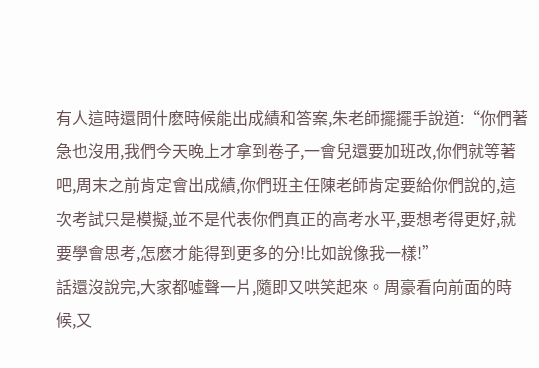有人這時還問什麽時候能出成績和答案,朱老師擺擺手說道:“你們著急也沒用,我們今天晚上才拿到卷子,一會兒還要加班改,你們就等著吧,周末之前肯定會出成績,你們班主任陳老師肯定要給你們說的,這次考試只是模擬,並不是代表你們真正的高考水平,要想考得更好,就要學會思考,怎麽才能得到更多的分!比如說像我一樣!”
話還沒說完,大家都噓聲一片,隨即又哄笑起來。周豪看向前面的時候,又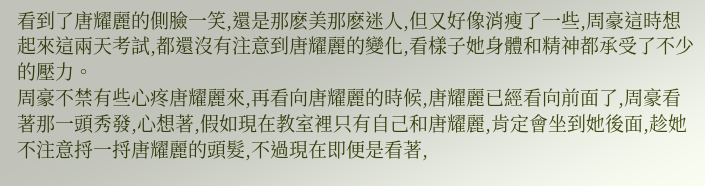看到了唐耀麗的側臉一笑,還是那麽美那麽迷人,但又好像消瘦了一些,周豪這時想起來這兩天考試,都還沒有注意到唐耀麗的變化,看樣子她身體和精神都承受了不少的壓力。
周豪不禁有些心疼唐耀麗來,再看向唐耀麗的時候,唐耀麗已經看向前面了,周豪看著那一頭秀發,心想著,假如現在教室裡只有自己和唐耀麗,肯定會坐到她後面,趁她不注意捋一捋唐耀麗的頭髮,不過現在即便是看著,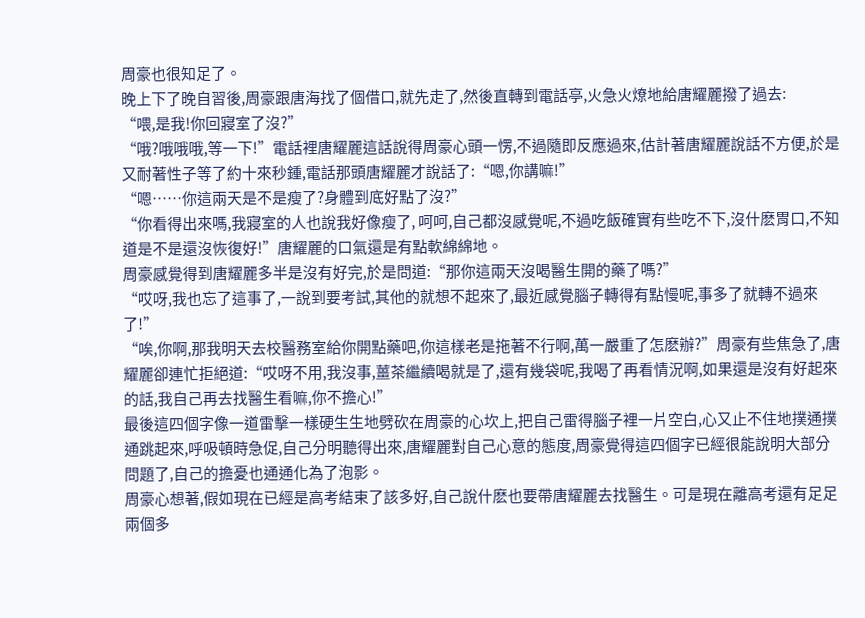周豪也很知足了。
晚上下了晚自習後,周豪跟唐海找了個借口,就先走了,然後直轉到電話亭,火急火燎地給唐耀麗撥了過去:
“喂,是我!你回寢室了沒?”
“哦?哦哦哦,等一下!”電話裡唐耀麗這話說得周豪心頭一愣,不過隨即反應過來,估計著唐耀麗說話不方便,於是又耐著性子等了約十來秒鍾,電話那頭唐耀麗才說話了:“嗯,你講嘛!”
“嗯……你這兩天是不是瘦了?身體到底好點了沒?”
“你看得出來嗎,我寢室的人也說我好像瘦了, 呵呵,自己都沒感覺呢,不過吃飯確實有些吃不下,沒什麽胃口,不知道是不是還沒恢復好!”唐耀麗的口氣還是有點軟綿綿地。
周豪感覺得到唐耀麗多半是沒有好完,於是問道:“那你這兩天沒喝醫生開的藥了嗎?”
“哎呀,我也忘了這事了,一說到要考試,其他的就想不起來了,最近感覺腦子轉得有點慢呢,事多了就轉不過來了!”
“唉,你啊,那我明天去校醫務室給你開點藥吧,你這樣老是拖著不行啊,萬一嚴重了怎麽辦?”周豪有些焦急了,唐耀麗卻連忙拒絕道:“哎呀不用,我沒事,薑茶繼續喝就是了,還有幾袋呢,我喝了再看情況啊,如果還是沒有好起來的話,我自己再去找醫生看嘛,你不擔心!”
最後這四個字像一道雷擊一樣硬生生地劈砍在周豪的心坎上,把自己雷得腦子裡一片空白,心又止不住地撲通撲通跳起來,呼吸頓時急促,自己分明聽得出來,唐耀麗對自己心意的態度,周豪覺得這四個字已經很能說明大部分問題了,自己的擔憂也通通化為了泡影。
周豪心想著,假如現在已經是高考結束了該多好,自己說什麽也要帶唐耀麗去找醫生。可是現在離高考還有足足兩個多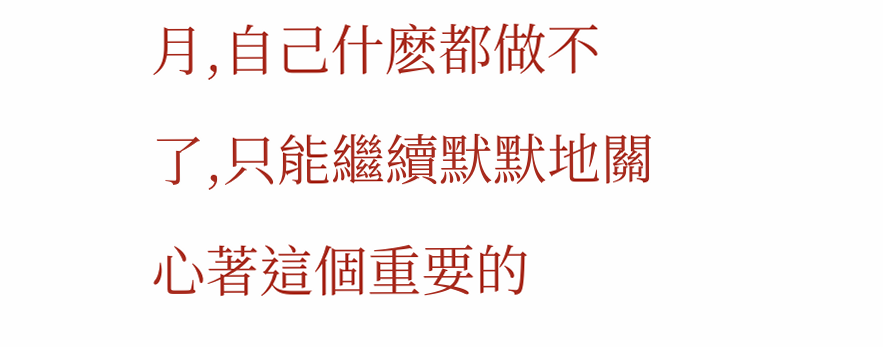月,自己什麽都做不了,只能繼續默默地關心著這個重要的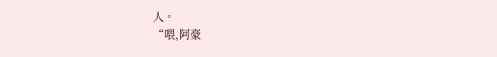人。
“喂,阿豪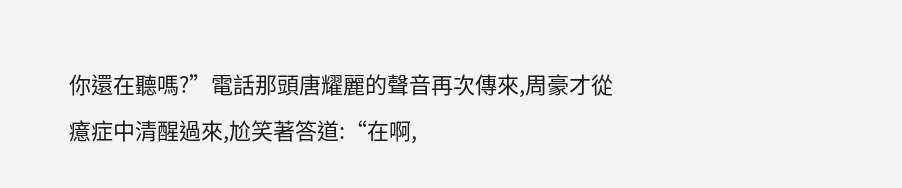你還在聽嗎?”電話那頭唐耀麗的聲音再次傳來,周豪才從癔症中清醒過來,尬笑著答道:“在啊,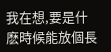我在想,要是什麽時候能放個長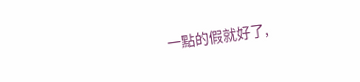一點的假就好了,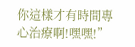你這樣才有時間專心治療啊!嘿嘿!”